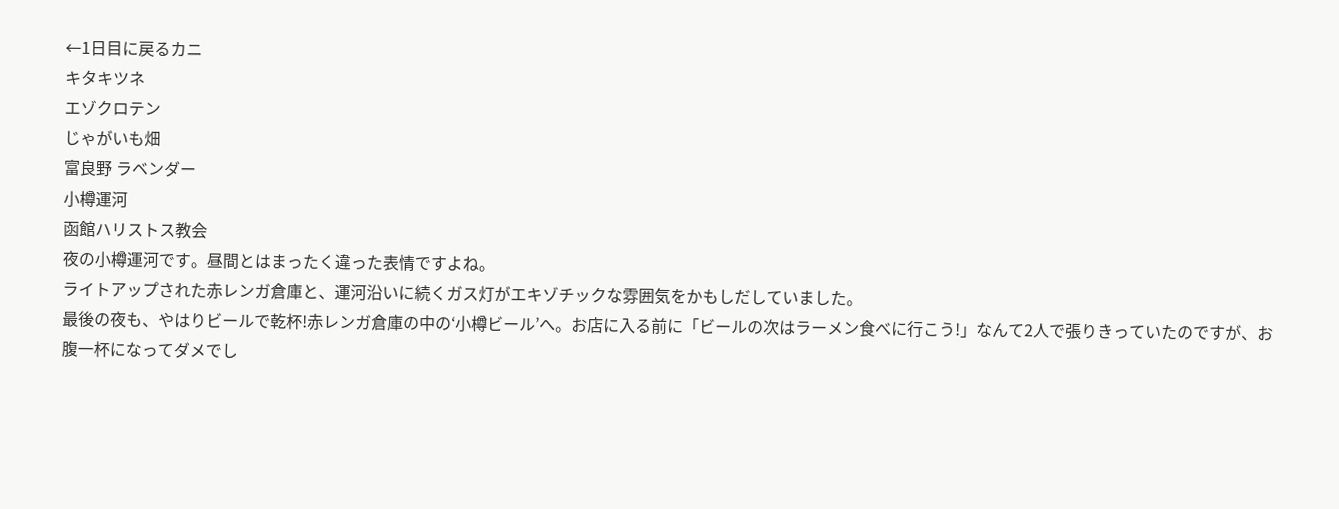←1日目に戻るカニ
キタキツネ
エゾクロテン
じゃがいも畑
富良野 ラベンダー
小樽運河
函館ハリストス教会
夜の小樽運河です。昼間とはまったく違った表情ですよね。
ライトアップされた赤レンガ倉庫と、運河沿いに続くガス灯がエキゾチックな雰囲気をかもしだしていました。
最後の夜も、やはりビールで乾杯!赤レンガ倉庫の中の‘小樽ビール’へ。お店に入る前に「ビールの次はラーメン食べに行こう!」なんて2人で張りきっていたのですが、お腹一杯になってダメでし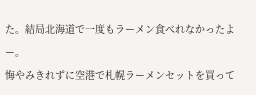た。結局北海道で一度もラーメン食べれなかったよー。
悔やみきれずに空港で札幌ラーメンセットを買って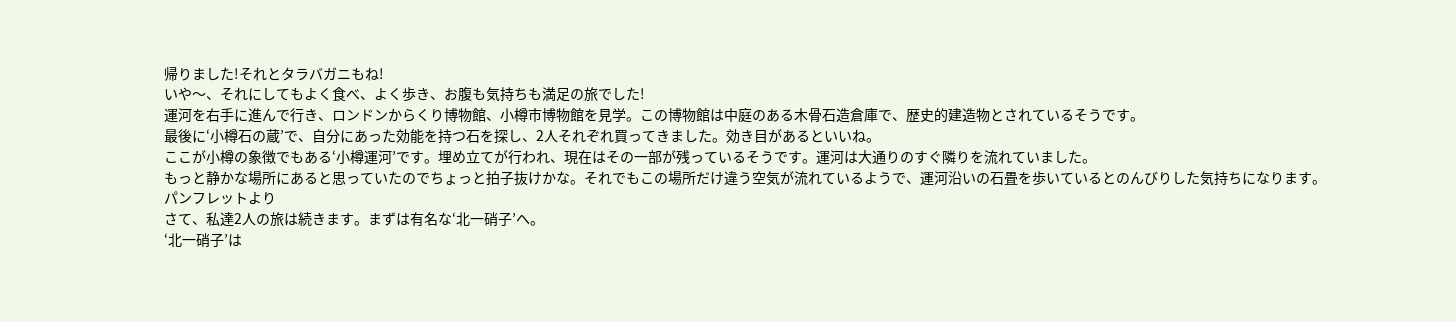帰りました!それとタラバガニもね!
いや〜、それにしてもよく食べ、よく歩き、お腹も気持ちも満足の旅でした!
運河を右手に進んで行き、ロンドンからくり博物館、小樽市博物館を見学。この博物館は中庭のある木骨石造倉庫で、歴史的建造物とされているそうです。
最後に‘小樽石の蔵’で、自分にあった効能を持つ石を探し、2人それぞれ買ってきました。効き目があるといいね。
ここが小樽の象徴でもある‘小樽運河’です。埋め立てが行われ、現在はその一部が残っているそうです。運河は大通りのすぐ隣りを流れていました。
もっと静かな場所にあると思っていたのでちょっと拍子抜けかな。それでもこの場所だけ違う空気が流れているようで、運河沿いの石畳を歩いているとのんびりした気持ちになります。
パンフレットより
さて、私達2人の旅は続きます。まずは有名な‘北一硝子’へ。
‘北一硝子’は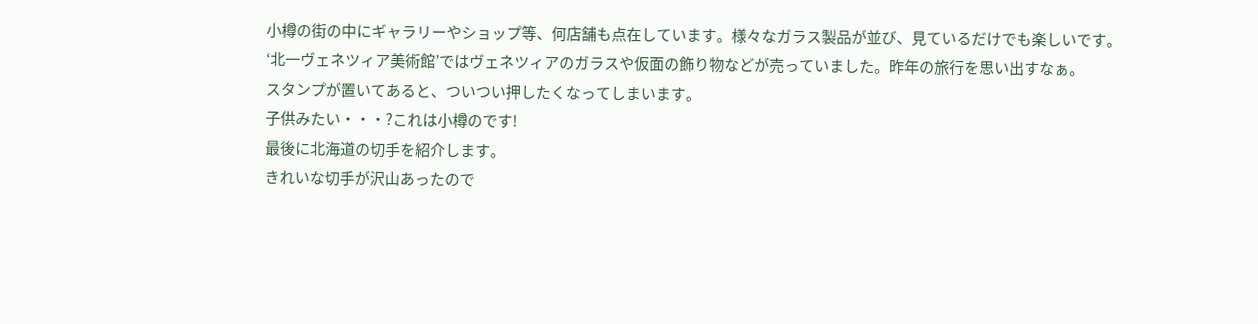小樽の街の中にギャラリーやショップ等、何店舗も点在しています。様々なガラス製品が並び、見ているだけでも楽しいです。
‘北一ヴェネツィア美術館’ではヴェネツィアのガラスや仮面の飾り物などが売っていました。昨年の旅行を思い出すなぁ。
スタンプが置いてあると、ついつい押したくなってしまいます。
子供みたい・・・?これは小樽のです!
最後に北海道の切手を紹介します。
きれいな切手が沢山あったので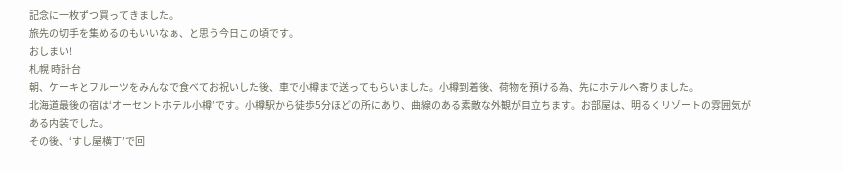記念に一枚ずつ買ってきました。
旅先の切手を集めるのもいいなぁ、と思う今日この頃です。
おしまい!
札幌 時計台
朝、ケーキとフルーツをみんなで食べてお祝いした後、車で小樽まで送ってもらいました。小樽到着後、荷物を預ける為、先にホテルへ寄りました。
北海道最後の宿は‘オーセントホテル小樽’です。小樽駅から徒歩5分ほどの所にあり、曲線のある素敵な外観が目立ちます。お部屋は、明るくリゾートの雰囲気がある内装でした。
その後、‘すし屋横丁’で回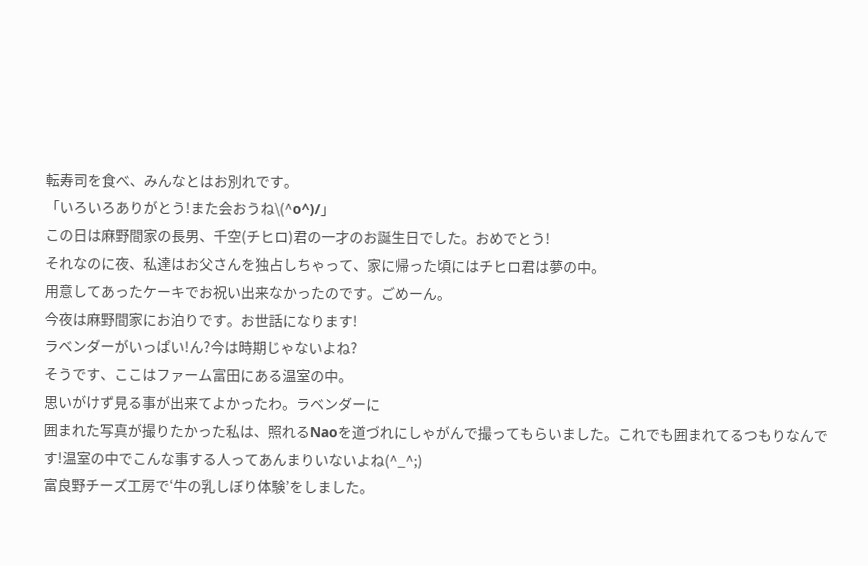転寿司を食べ、みんなとはお別れです。
「いろいろありがとう!また会おうね\(^o^)/」
この日は麻野間家の長男、千空(チヒロ)君の一才のお誕生日でした。おめでとう!
それなのに夜、私達はお父さんを独占しちゃって、家に帰った頃にはチヒロ君は夢の中。
用意してあったケーキでお祝い出来なかったのです。ごめーん。
今夜は麻野間家にお泊りです。お世話になります!
ラベンダーがいっぱい!ん?今は時期じゃないよね?
そうです、ここはファーム富田にある温室の中。
思いがけず見る事が出来てよかったわ。ラベンダーに
囲まれた写真が撮りたかった私は、照れるNaoを道づれにしゃがんで撮ってもらいました。これでも囲まれてるつもりなんです!温室の中でこんな事する人ってあんまりいないよね(^_^;)
富良野チーズ工房で‘牛の乳しぼり体験’をしました。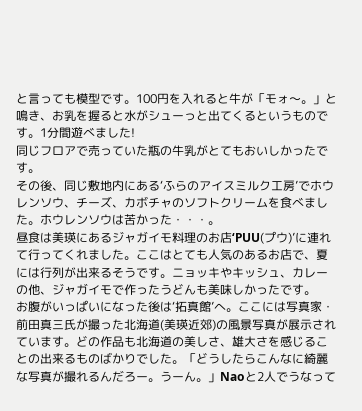と言っても模型です。100円を入れると牛が「モォ〜。」と鳴き、お乳を握ると水がシューっと出てくるというものです。1分間遊べました!
同じフロアで売っていた瓶の牛乳がとてもおいしかったです。
その後、同じ敷地内にある‘ふらのアイスミルク工房’でホウレンソウ、チーズ、カボチャのソフトクリームを食べました。ホウレンソウは苦かった・・・。
昼食は美瑛にあるジャガイモ料理のお店‘PUU(プウ)’に連れて行ってくれました。ここはとても人気のあるお店で、夏には行列が出来るそうです。ニョッキやキッシュ、カレーの他、ジャガイモで作ったうどんも美味しかったです。
お腹がいっぱいになった後は‘拓真館’へ。ここには写真家・前田真三氏が撮った北海道(美瑛近郊)の風景写真が展示されています。どの作品も北海道の美しさ、雄大さを感じることの出来るものばかりでした。「どうしたらこんなに綺麗な写真が撮れるんだろー。うーん。」Naoと2人でうなって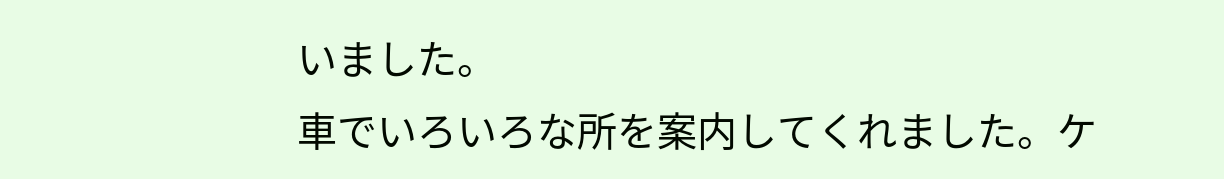いました。
車でいろいろな所を案内してくれました。ケ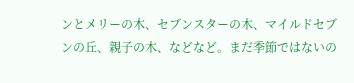ンとメリーの木、セブンスターの木、マイルドセブンの丘、親子の木、などなど。まだ季節ではないの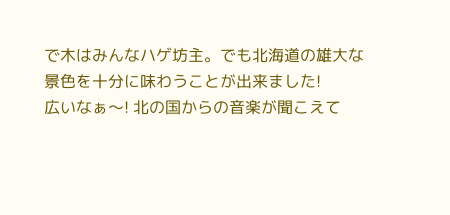で木はみんなハゲ坊主。でも北海道の雄大な景色を十分に味わうことが出来ました!
広いなぁ〜! 北の国からの音楽が聞こえて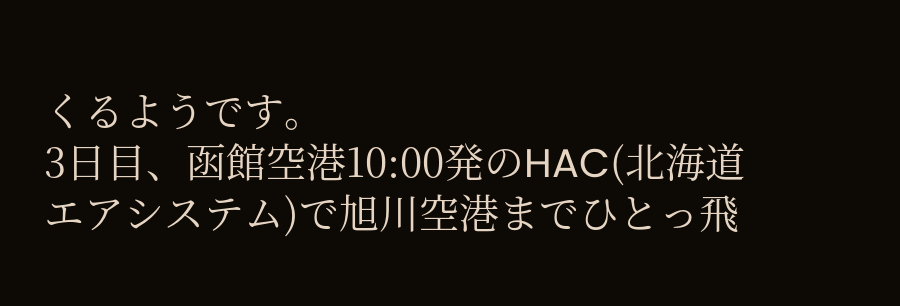くるようです。
3日目、函館空港10:00発のHAC(北海道エアシステム)で旭川空港までひとっ飛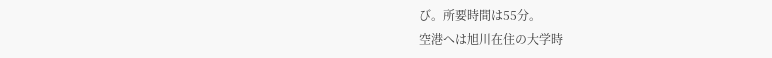び。所要時間は55分。
空港へは旭川在住の大学時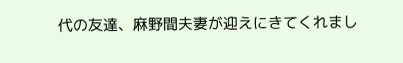代の友達、麻野間夫妻が迎えにきてくれまし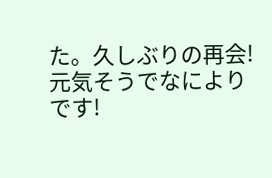た。久しぶりの再会!元気そうでなによりです!